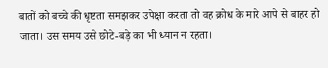बातों को बच्चे की धृष्टता समझकर उपेक्षा करता तो वह क्रोध के मारे आपे से बाहर हो जाता। उस समय उसे छोटे-बड़े का भी ध्यान न रहता।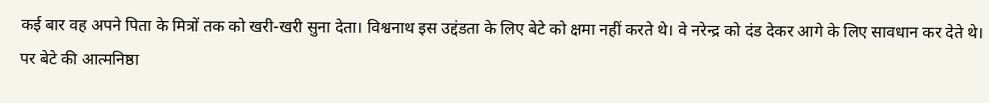कई बार वह अपने पिता के मित्रों तक को खरी-खरी सुना देता। विश्वनाथ इस उद्दंडता के लिए बेटे को क्षमा नहीं करते थे। वे नरेन्द्र को दंड देकर आगे के लिए सावधान कर देते थे। पर बेटे की आत्मनिष्ठा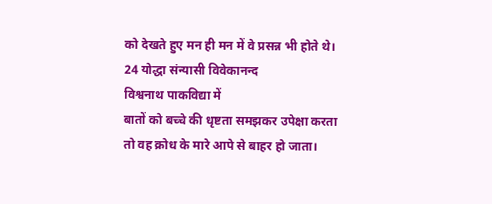को देखते हुए मन ही मन में वे प्रसन्न भी होते थे।
24 योद्धा संन्यासी विवेकानन्द
विश्वनाथ पाकविद्या में
बातों को बच्चे की धृष्टता समझकर उपेक्षा करता तो वह क्रोध के मारे आपे से बाहर हो जाता।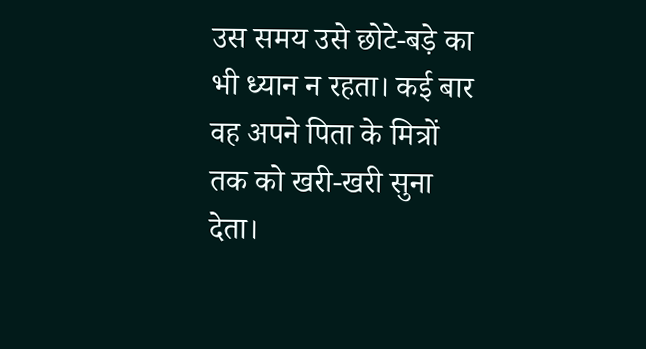उस समय उसे छोटे-बड़े का भी ध्यान न रहता। कई बार वह अपने पिता के मित्रों तक को खरी-खरी सुना देता।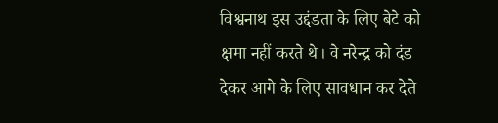विश्वनाथ इस उद्दंडता के लिए बेटे को क्षमा नहीं करते थे। वे नरेन्द्र को दंड देकर आगे के लिए सावधान कर देते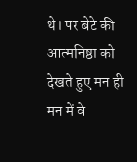थे। पर बेटे की आत्मनिष्ठा को देखते हुए मन ही मन में वे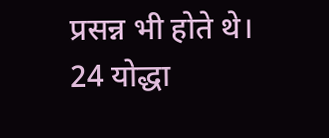प्रसन्न भी होते थे।
24 योद्धा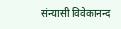संन्यासी विवेकानन्द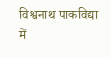विश्वनाथ पाकविद्या में